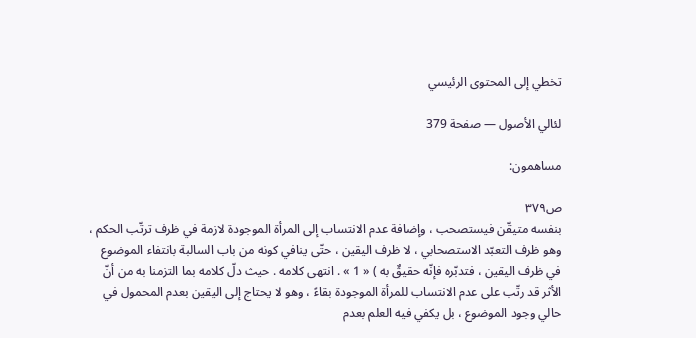تخطي إلى المحتوى الرئيسي

لئالي الأصول — صفحة 379

مساهمون:

ص٣٧٩
بنفسه متيقّن فيستصحب ، وإضافة عدم الانتساب إلى المرأة الموجودة لازمة في ظرف ترتّب الحكم ، وهو ظرف التعبّد الاستصحابي ، لا ظرف اليقين ، حتّى ينافي كونه من باب السالبة بانتفاء الموضوع في ظرف اليقين ، فتدبّره فإنّه حقيقٌ به ) « 1 » . انتهى كلامه . حيث دلّ كلامه بما التزمنا به من أنّ الأثر قد رتّب على عدم الانتساب للمرأة الموجودة بقاءً ، وهو لا يحتاج إلى اليقين بعدم المحمول في حالي وجود الموضوع ، بل يكفي فيه العلم بعدم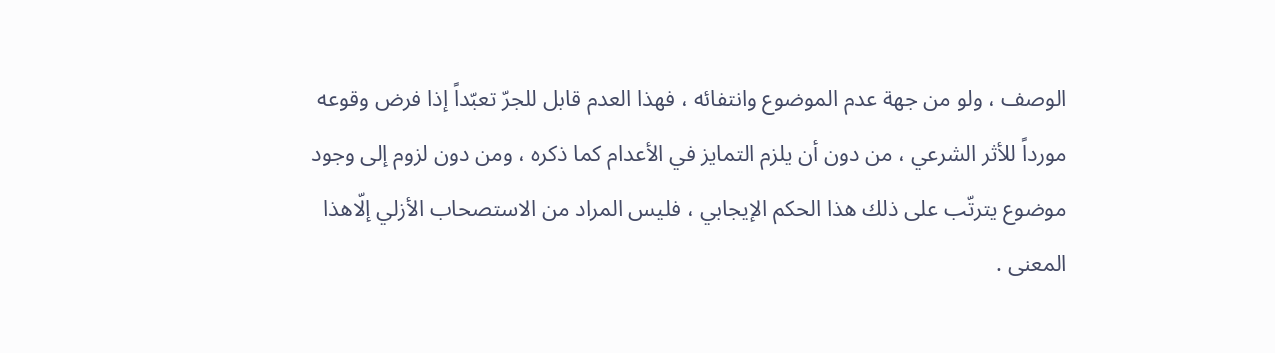الوصف ، ولو من جهة عدم الموضوع وانتفائه ، فهذا العدم قابل للجرّ تعبّداً إذا فرض وقوعه مورداً للأثر الشرعي ، من دون أن يلزم التمايز في الأعدام كما ذكره ، ومن دون لزوم إلى وجود موضوع يترتّب على ذلك هذا الحكم الإيجابي ، فليس المراد من الاستصحاب الأزلي إلّاهذا المعنى .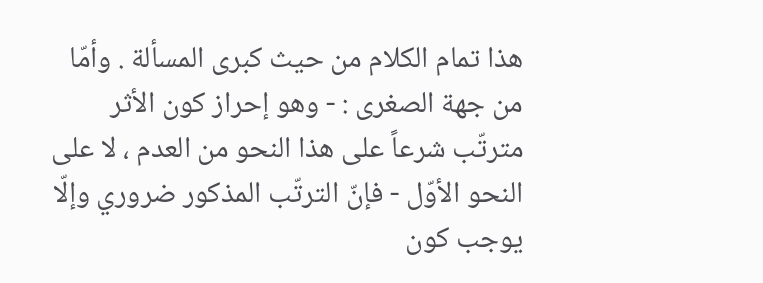هذا تمام الكلام من حيث كبرى المسألة . وأمّا من جهة الصغرى : - وهو إحراز كون الأثر مترتّب شرعاً على هذا النحو من العدم ، لا على النحو الأوّل - فإنّ الترتّب المذكور ضروري وإلّا يوجب كون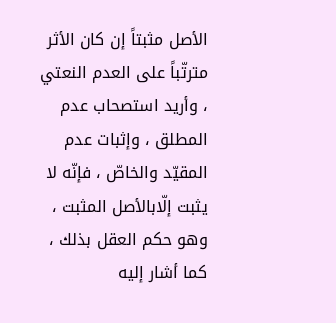الأصل مثبتاً إن كان الأثر مترتّباً على العدم النعتي ، وأريد استصحاب عدم المطلق ، وإثبات عدم المقيّد والخاصّ ، فإنّه لا يثبت إلّابالأصل المثبت ، وهو حكم العقل بذلك ، كما أشار إليه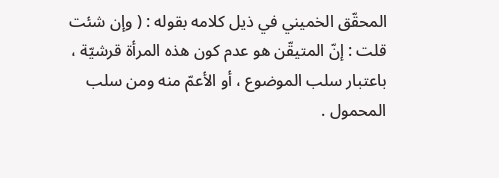المحقّق الخميني في ذيل كلامه بقوله : ( وإن شئت قلت : إنّ المتيقّن هو عدم كون هذه المرأة قرشيّة ، باعتبار سلب الموضوع ، أو الأعمّ منه ومن سلب المحمول .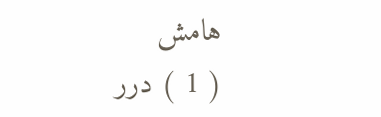هامش
( 1 ) درر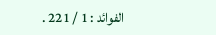الفوائد : 1 / 221 .